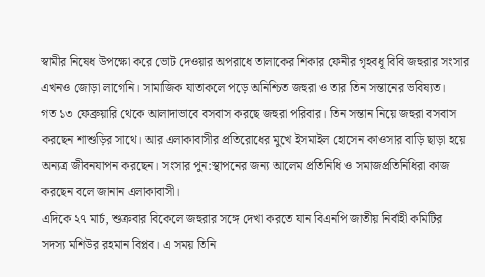স্বামীর নিষেধ উপক্ষো করে ভোট দেওয়ার অপরাধে তালাকের শিকার ফেনীর গৃহবধূ বিবি জহুরার সংসার এখনও জোড়া লাগেনি। সামাজিক যাতাকলে পড়ে অনিশ্চিত জহুরা ও তার তিন সন্তানের ভবিষ্যত।
গত ১৩ ফেব্রুয়ারি থেকে আলাদাভাবে বসবাস করছে জহুরা পরিবার। তিন সন্তান নিয়ে জহুরা বসবাস করছেন শাশুড়ির সাথে। আর এলাকাবাসীর প্রতিরোধের মুখে ইসমাইল হোসেন কাওসার বাড়ি ছাড়া হয়ে অন্যত্র জীবনযাপন করছেন। সংসার পুন:স্থাপনের জন্য আলেম প্রতিনিধি ও সমাজপ্রতিনিধিরা কাজ করছেন বলে জানান এলাকাবাসী।
এদিকে ২৭ মার্চ, শুক্রবার বিকেলে জহুরার সঙ্গে দেখা করতে যান বিএনপি জাতীয় নির্বাহী কমিটির সদস্য মশিউর রহমান বিপ্লব। এ সময় তিনি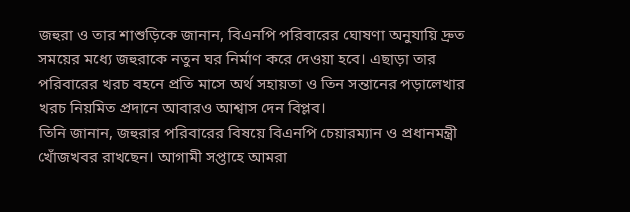জহুরা ও তার শাশুড়িকে জানান, বিএনপি পরিবারের ঘোষণা অনুযায়ি দ্রুত সময়ের মধ্যে জহুরাকে নতুন ঘর নির্মাণ করে দেওয়া হবে। এছাড়া তার পরিবারের খরচ বহনে প্রতি মাসে অর্থ সহায়তা ও তিন সন্তানের পড়ালেখার খরচ নিয়মিত প্রদানে আবারও আশ্বাস দেন বিপ্লব।
তিনি জানান, জহুরার পরিবারের বিষয়ে বিএনপি চেয়ারম্যান ও প্রধানমন্ত্রী খোঁজখবর রাখছেন। আগামী সপ্তাহে আমরা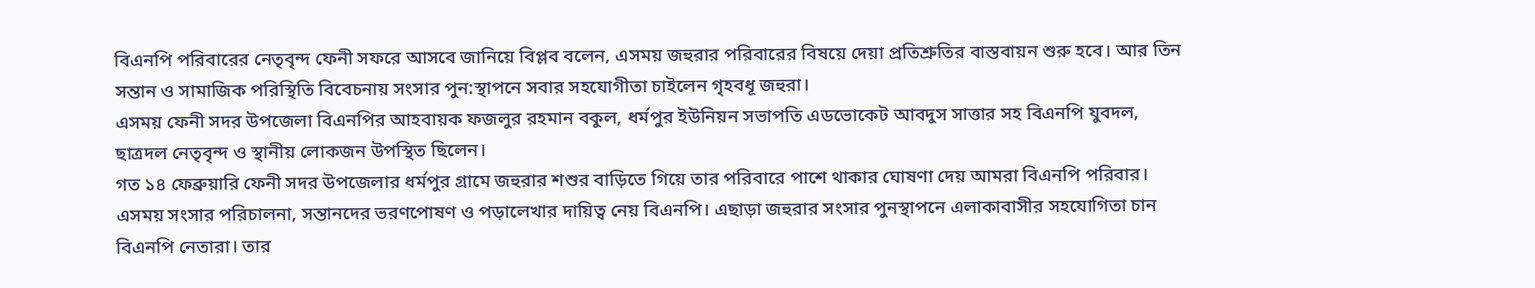বিএনপি পরিবারের নেতৃবৃন্দ ফেনী সফরে আসবে জানিয়ে বিপ্লব বলেন, এসময় জহুরার পরিবারের বিষয়ে দেয়া প্রতিশ্রুতির বাস্তবায়ন শুরু হবে। আর তিন সন্তান ও সামাজিক পরিস্থিতি বিবেচনায় সংসার পুন:স্থাপনে সবার সহযোগীতা চাইলেন গৃহবধূ জহুরা।
এসময় ফেনী সদর উপজেলা বিএনপির আহবায়ক ফজলুর রহমান বকুল, ধর্মপুর ইউনিয়ন সভাপতি এডভোকেট আবদুস সাত্তার সহ বিএনপি যুবদল, ছাত্রদল নেতৃবৃন্দ ও স্থানীয় লোকজন উপস্থিত ছিলেন।
গত ১৪ ফেব্রুয়ারি ফেনী সদর উপজেলার ধর্মপুর গ্রামে জহুরার শশুর বাড়িতে গিয়ে তার পরিবারে পাশে থাকার ঘোষণা দেয় আমরা বিএনপি পরিবার।
এসময় সংসার পরিচালনা, সন্তানদের ভরণপোষণ ও পড়ালেখার দায়িত্ব নেয় বিএনপি। এছাড়া জহুরার সংসার পুনস্থাপনে এলাকাবাসীর সহযোগিতা চান বিএনপি নেতারা। তার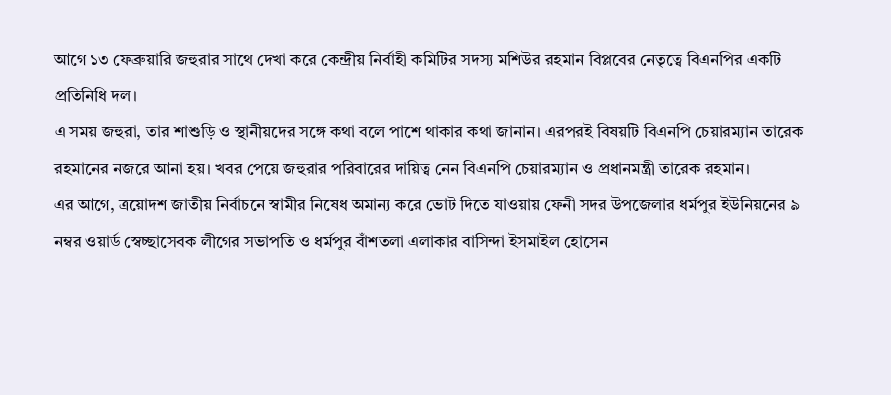আগে ১৩ ফেব্রুয়ারি জহুরার সাথে দেখা করে কেন্দ্রীয় নির্বাহী কমিটির সদস্য মশিউর রহমান বিপ্লবের নেতৃত্বে বিএনপির একটি প্রতিনিধি দল।
এ সময় জহুরা, তার শাশুড়ি ও স্থানীয়দের সঙ্গে কথা বলে পাশে থাকার কথা জানান। এরপরই বিষয়টি বিএনপি চেয়ারম্যান তারেক রহমানের নজরে আনা হয়। খবর পেয়ে জহুরার পরিবারের দায়িত্ব নেন বিএনপি চেয়ারম্যান ও প্রধানমন্ত্রী তারেক রহমান।
এর আগে, ত্রয়োদশ জাতীয় নির্বাচনে স্বামীর নিষেধ অমান্য করে ভোট দিতে যাওয়ায় ফেনী সদর উপজেলার ধর্মপুর ইউনিয়নের ৯ নম্বর ওয়ার্ড স্বেচ্ছাসেবক লীগের সভাপতি ও ধর্মপুর বাঁশতলা এলাকার বাসিন্দা ইসমাইল হোসেন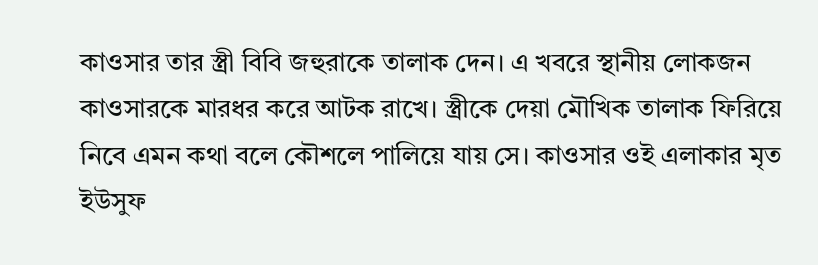কাওসার তার স্ত্রী বিবি জহুরাকে তালাক দেন। এ খবরে স্থানীয় লোকজন কাওসারকে মারধর করে আটক রাখে। স্ত্রীকে দেয়া মৌখিক তালাক ফিরিয়ে নিবে এমন কথা বলে কৌশলে পালিয়ে যায় সে। কাওসার ওই এলাকার মৃত ইউসুফ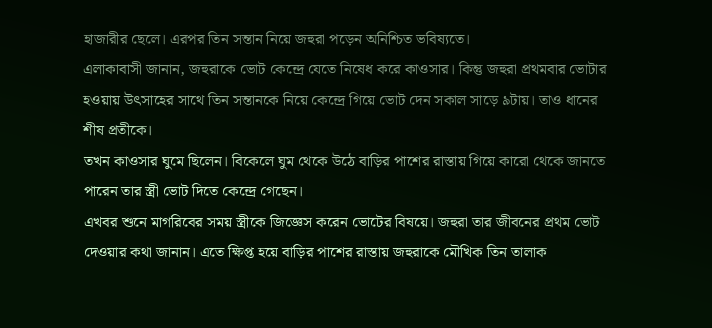হাজারীর ছেলে। এরপর তিন সন্তান নিয়ে জহুরা পড়েন অনিশ্চিত ভবিষ্যতে।
এলাকাবাসী জানান, জহুরাকে ভোট কেন্দ্রে যেতে নিষেধ করে কাওসার। কিন্তু জহুরা প্রথমবার ভোটার হওয়ায় উৎসাহের সাথে তিন সন্তানকে নিয়ে কেন্দ্রে গিয়ে ভোট দেন সকাল সাড়ে ৯টায়। তাও ধানের শীষ প্রতীকে।
তখন কাওসার ঘুমে ছিলেন। বিকেলে ঘুম থেকে উঠে বাড়ির পাশের রাস্তায় গিয়ে কারো থেকে জানতে পারেন তার স্ত্রী ভোট দিতে কেন্দ্রে গেছেন।
এখবর শুনে মাগরিবের সময় স্ত্রীকে জিজ্ঞেস করেন ভোটের বিষয়ে। জহুরা তার জীবনের প্রথম ভোট দেওয়ার কথা জানান। এতে ক্ষিপ্ত হয়ে বাড়ির পাশের রাস্তায় জহুরাকে মৌখিক তিন তালাক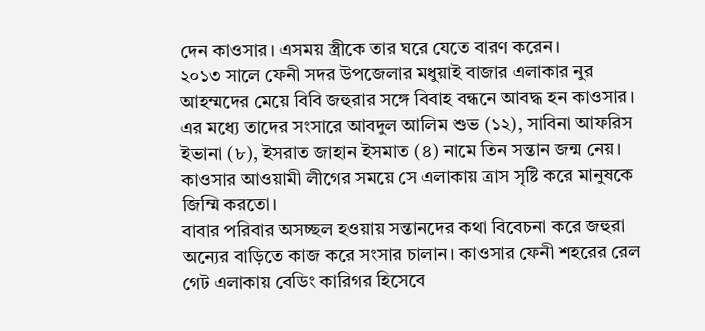দেন কাওসার। এসময় স্ত্রীকে তার ঘরে যেতে বারণ করেন।
২০১৩ সালে ফেনী সদর উপজেলার মধুয়াই বাজার এলাকার নুর আহম্মদের মেয়ে বিবি জহুরার সঙ্গে বিবাহ বন্ধনে আবদ্ধ হন কাওসার। এর মধ্যে তাদের সংসারে আবদুল আলিম শুভ (১২), সাবিনা আফরিস ইভানা (৮), ইসরাত জাহান ইসমাত (৪) নামে তিন সন্তান জন্ম নেয়। কাওসার আওয়ামী লীগের সময়ে সে এলাকায় ত্রাস সৃষ্টি করে মানুষকে জিম্মি করতো।
বাবার পরিবার অসচ্ছল হওয়ায় সন্তানদের কথা বিবেচনা করে জহুরা অন্যের বাড়িতে কাজ করে সংসার চালান। কাওসার ফেনী শহরের রেল গেট এলাকায় বেডিং কারিগর হিসেবে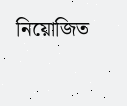নিয়োজিত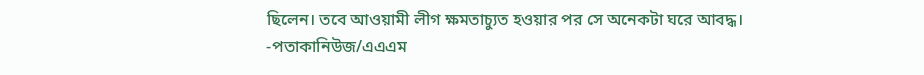ছিলেন। তবে আওয়ামী লীগ ক্ষমতাচ্যুত হওয়ার পর সে অনেকটা ঘরে আবদ্ধ।
-পতাকানিউজ/এএএম